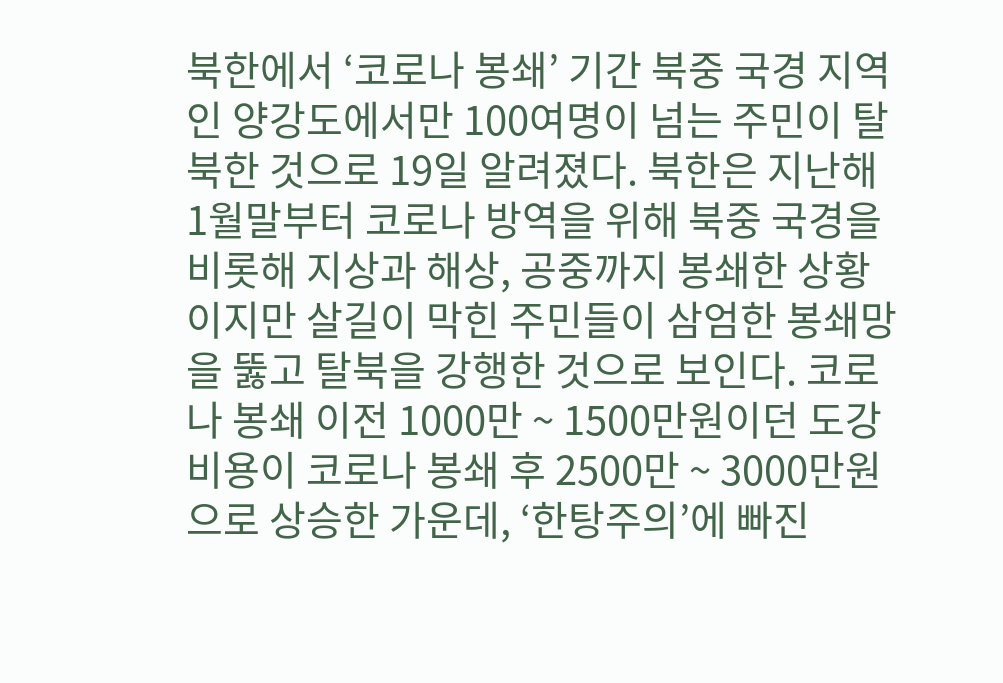북한에서 ‘코로나 봉쇄’ 기간 북중 국경 지역인 양강도에서만 100여명이 넘는 주민이 탈북한 것으로 19일 알려졌다. 북한은 지난해 1월말부터 코로나 방역을 위해 북중 국경을 비롯해 지상과 해상, 공중까지 봉쇄한 상황이지만 살길이 막힌 주민들이 삼엄한 봉쇄망을 뚫고 탈북을 강행한 것으로 보인다. 코로나 봉쇄 이전 1000만 ~ 1500만원이던 도강비용이 코로나 봉쇄 후 2500만 ~ 3000만원으로 상승한 가운데, ‘한탕주의’에 빠진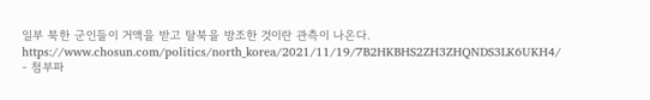일부 북한 군인들이 거액을 받고 탈북을 방조한 것이란 관측이 나온다.
https://www.chosun.com/politics/north_korea/2021/11/19/7B2HKBHS2ZH3ZHQNDS3LK6UKH4/
- 첨부파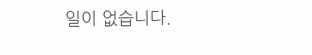일이 없습니다.